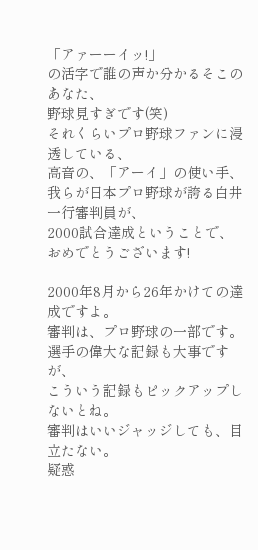「アァーーイッ!」
の活字で誰の声か分かるそこのあなた、
野球見すぎです(笑)
それくらいプロ野球ファンに浸透している、
高音の、「アーイ」の使い手、
我らが日本プロ野球が誇る白井一行審判員が、
2000試合達成ということで、
おめでとうございます!

2000年8月から26年かけての達成ですよ。
審判は、プロ野球の一部です。
選手の偉大な記録も大事ですが、
こういう記録もピックアップしないとね。
審判はいいジャッジしても、目立たない。
疑惑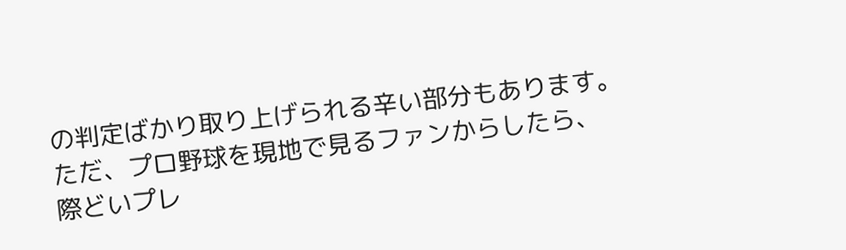の判定ばかり取り上げられる辛い部分もあります。
ただ、プロ野球を現地で見るファンからしたら、
際どいプレ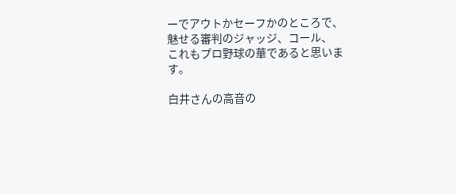ーでアウトかセーフかのところで、
魅せる審判のジャッジ、コール、
これもプロ野球の華であると思います。

白井さんの高音の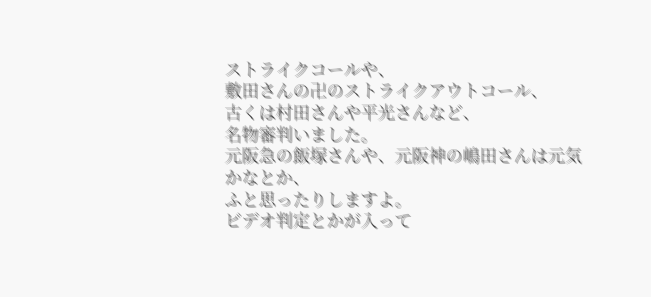ストライクコールや、
敷田さんの卍のストライクアウトコール、
古くは村田さんや平光さんなど、
名物審判いました。
元阪急の飯塚さんや、元阪神の嶋田さんは元気かなとか、
ふと思ったりしますよ。
ビデオ判定とかが入って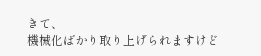きて、
機械化ばかり取り上げられますけど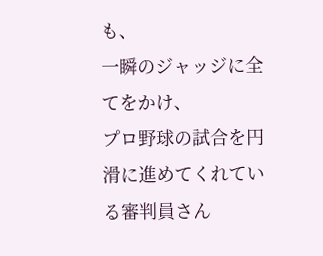も、
一瞬のジャッジに全てをかけ、
プロ野球の試合を円滑に進めてくれている審判員さん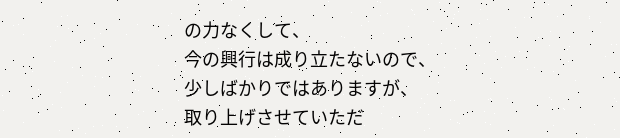の力なくして、
今の興行は成り立たないので、
少しばかりではありますが、
取り上げさせていただ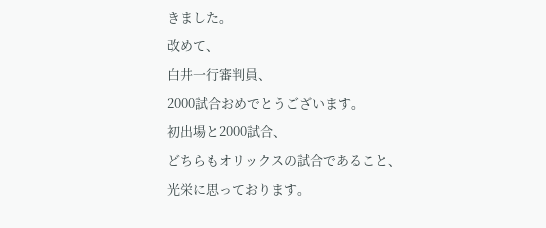きました。
改めて、
白井一行審判員、
2000試合おめでとうございます。
初出場と2000試合、
どちらもオリックスの試合であること、
光栄に思っております。